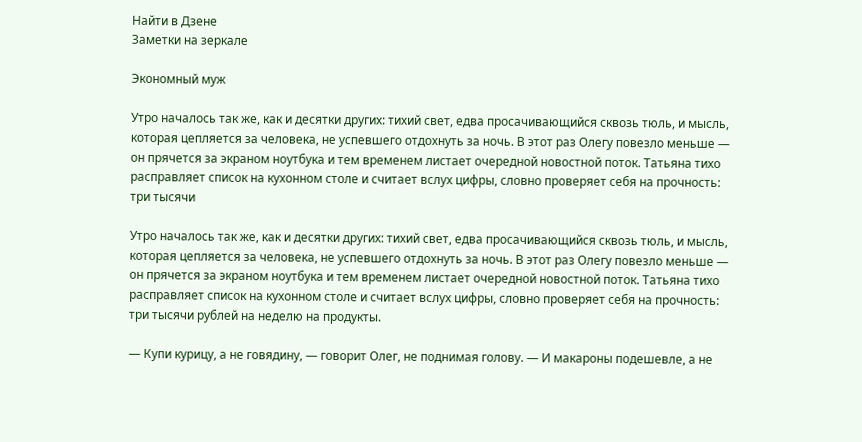Найти в Дзене
Заметки на зеркале

Экономный муж

Утро началось так же, как и десятки других: тихий свет, едва просачивающийся сквозь тюль, и мысль, которая цепляется за человека, не успевшего отдохнуть за ночь. В этот раз Олегу повезло меньше — он прячется за экраном ноутбука и тем временем листает очередной новостной поток. Татьяна тихо расправляет список на кухонном столе и считает вслух цифры, словно проверяет себя на прочность: три тысячи

Утро началось так же, как и десятки других: тихий свет, едва просачивающийся сквозь тюль, и мысль, которая цепляется за человека, не успевшего отдохнуть за ночь. В этот раз Олегу повезло меньше — он прячется за экраном ноутбука и тем временем листает очередной новостной поток. Татьяна тихо расправляет список на кухонном столе и считает вслух цифры, словно проверяет себя на прочность: три тысячи рублей на неделю на продукты.

— Купи курицу, а не говядину, — говорит Олег, не поднимая голову. — И макароны подешевле, а не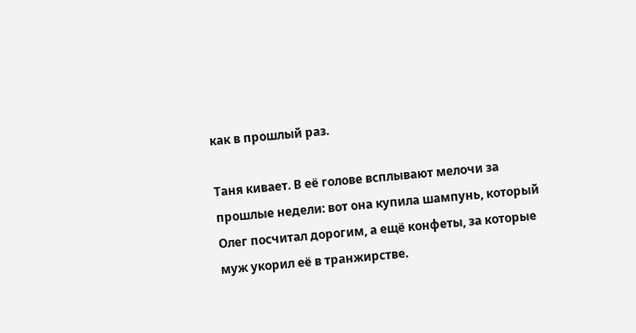как в прошлый раз.

Таня кивает. В её голове всплывают мелочи за прошлые недели: вот она купила шампунь, который Олег посчитал дорогим, а ещё конфеты, за которые муж укорил её в транжирстве.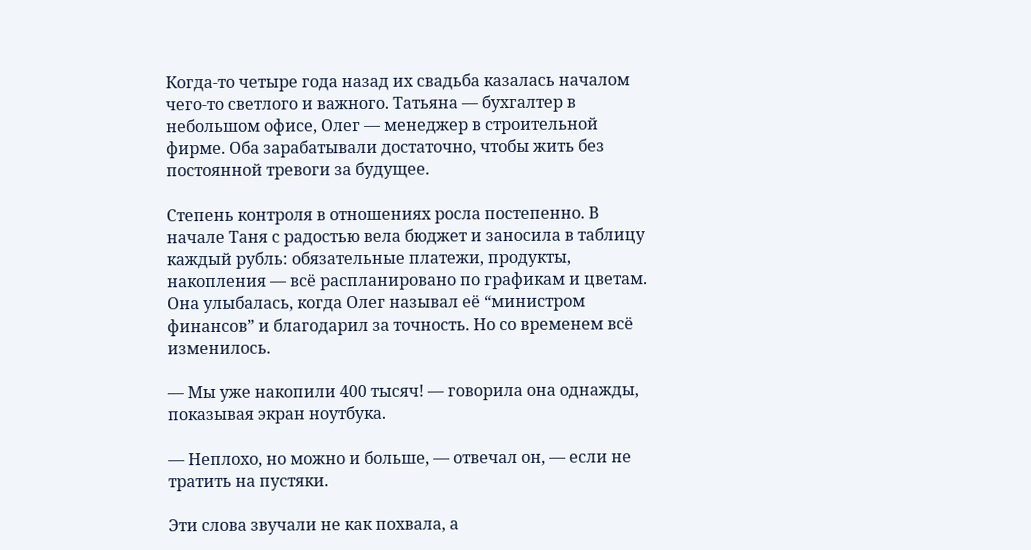Когда-то четыре года назад их свадьба казалась началом чего-то светлого и важного. Татьяна — бухгалтер в небольшом офисе, Олег — менеджер в строительной фирме. Оба зарабатывали достаточно, чтобы жить без постоянной тревоги за будущее.

Степень контроля в отношениях росла постепенно. В начале Таня с радостью вела бюджет и заносила в таблицу каждый рубль: обязательные платежи, продукты, накопления — всё распланировано по графикам и цветам. Она улыбалась, когда Олег называл её “министром финансов” и благодарил за точность. Но со временем всё изменилось.

— Мы уже накопили 400 тысяч! — говорила она однажды, показывая экран ноутбука.

— Неплохо, но можно и больше, — отвечал он, — если не тратить на пустяки.

Эти слова звучали не как похвала, а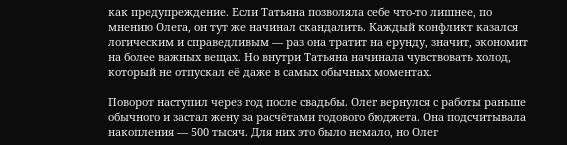как предупреждение. Если Татьяна позволяла себе что-то лишнее, по мнению Олега, он тут же начинал скандалить. Каждый конфликт казался логическим и справедливым — раз она тратит на ерунду, значит, экономит на более важных вещах. Но внутри Татьяна начинала чувствовать холод, который не отпускал её даже в самых обычных моментах.

Поворот наступил через год после свадьбы. Олег вернулся с работы раньше обычного и застал жену за расчётами годового бюджета. Она подсчитывала накопления — 500 тысяч. Для них это было немало, но Олег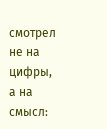смотрел не на цифры, а на смысл: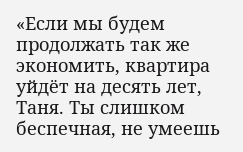«Если мы будем продолжать так же экономить, квартира уйдёт на десять лет, Таня. Ты слишком беспечная, не умеешь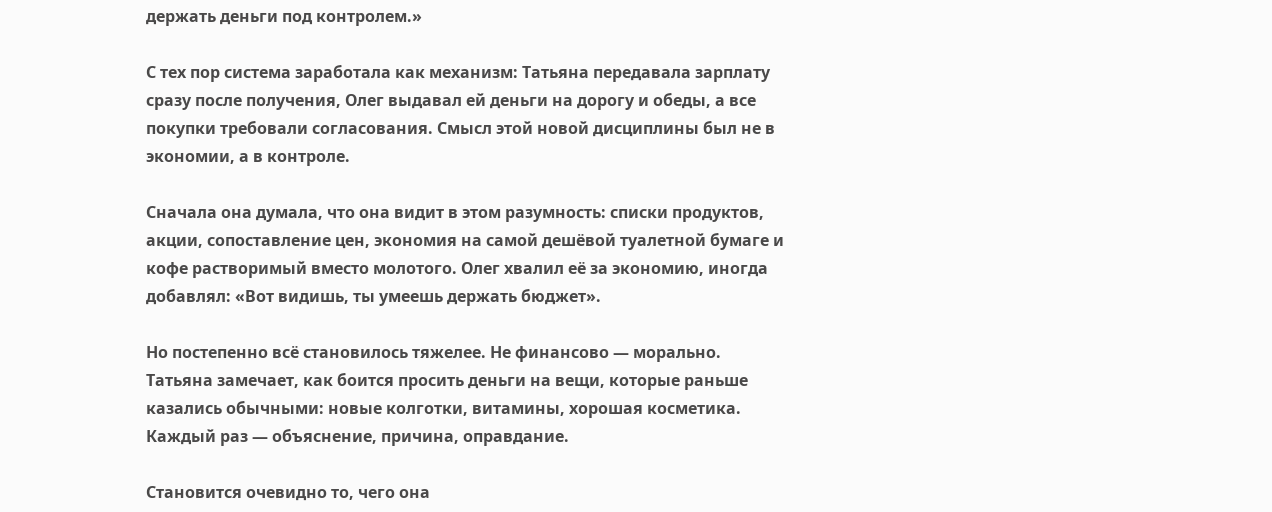держать деньги под контролем.»

С тех пор система заработала как механизм: Татьяна передавала зарплату сразу после получения, Олег выдавал ей деньги на дорогу и обеды, а все покупки требовали согласования. Смысл этой новой дисциплины был не в экономии, а в контроле.

Сначала она думала, что она видит в этом разумность: списки продуктов, акции, сопоставление цен, экономия на самой дешёвой туалетной бумаге и кофе растворимый вместо молотого. Олег хвалил её за экономию, иногда добавлял: «Вот видишь, ты умеешь держать бюджет».

Но постепенно всё становилось тяжелее. Не финансово — морально. Татьяна замечает, как боится просить деньги на вещи, которые раньше казались обычными: новые колготки, витамины, хорошая косметика. Каждый раз — объяснение, причина, оправдание.

Становится очевидно то, чего она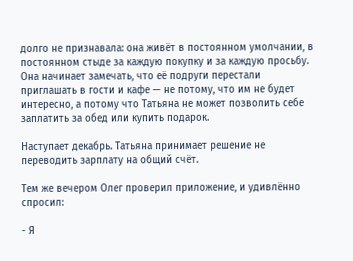долго не признавала: она живёт в постоянном умолчании, в постоянном стыде за каждую покупку и за каждую просьбу. Она начинает замечать, что её подруги перестали приглашать в гости и кафе — не потому, что им не будет интересно, а потому что Татьяна не может позволить себе заплатить за обед или купить подарок.

Наступает декабрь. Татьяна принимает решение не переводить зарплату на общий счёт.

Тем же вечером Олег проверил приложение, и удивлённо спросил:

- Я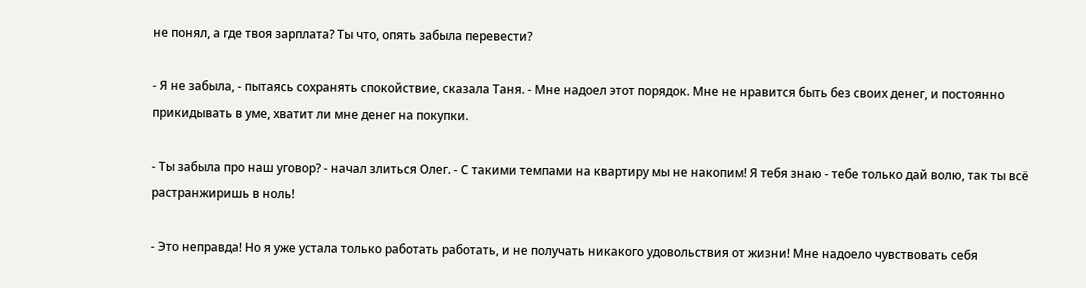не понял, а где твоя зарплата? Ты что, опять забыла перевести?

- Я не забыла, - пытаясь сохранять спокойствие, сказала Таня. - Мне надоел этот порядок. Мне не нравится быть без своих денег, и постоянно прикидывать в уме, хватит ли мне денег на покупки.

- Ты забыла про наш уговор? - начал злиться Олег. - С такими темпами на квартиру мы не накопим! Я тебя знаю - тебе только дай волю, так ты всё растранжиришь в ноль!

- Это неправда! Но я уже устала только работать работать, и не получать никакого удовольствия от жизни! Мне надоело чувствовать себя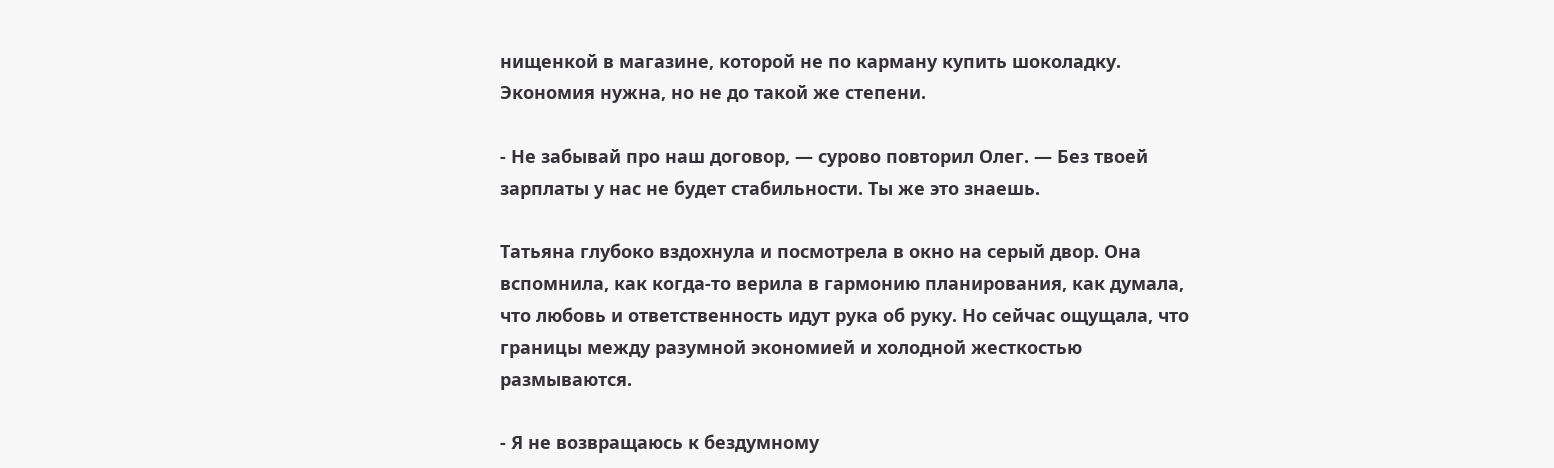нищенкой в магазине, которой не по карману купить шоколадку. Экономия нужна, но не до такой же степени.

- Не забывай про наш договор, — сурово повторил Олег. — Без твоей зарплаты у нас не будет стабильности. Ты же это знаешь.

Татьяна глубоко вздохнула и посмотрела в окно на серый двор. Она вспомнила, как когда-то верила в гармонию планирования, как думала, что любовь и ответственность идут рука об руку. Но сейчас ощущала, что границы между разумной экономией и холодной жесткостью размываются.

- Я не возвращаюсь к бездумному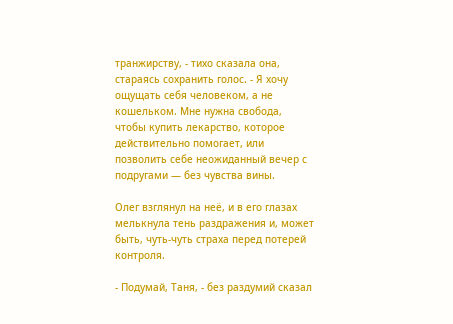транжирству, - тихо сказала она, стараясь сохранить голос. - Я хочу ощущать себя человеком, а не кошельком. Мне нужна свобода, чтобы купить лекарство, которое действительно помогает, или позволить себе неожиданный вечер с подругами — без чувства вины.

Олег взглянул на неё, и в его глазах мелькнула тень раздражения и, может быть, чуть-чуть страха перед потерей контроля.

- Подумай, Таня, - без раздумий сказал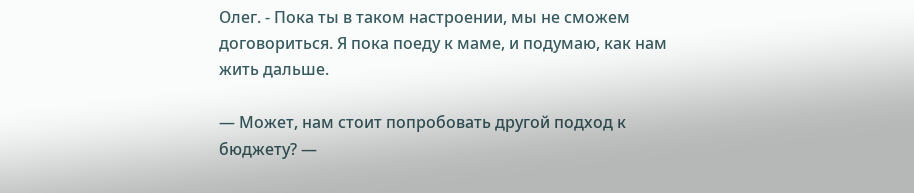Олег. - Пока ты в таком настроении, мы не сможем договориться. Я пока поеду к маме, и подумаю, как нам жить дальше.

— Может, нам стоит попробовать другой подход к бюджету? —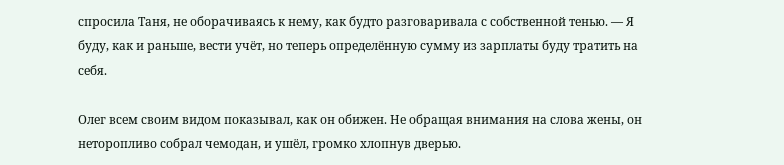спросила Таня, не оборачиваясь к нему, как будто разговаривала с собственной тенью. — Я буду, как и раньше, вести учёт, но теперь определённую сумму из зарплаты буду тратить на себя.

Олег всем своим видом показывал, как он обижен. Не обращая внимания на слова жены, он неторопливо собрал чемодан, и ушёл, громко хлопнув дверью.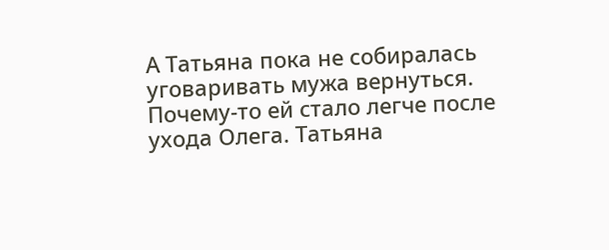А Татьяна пока не собиралась уговаривать мужа вернуться. Почему-то ей стало легче после ухода Олега. Татьяна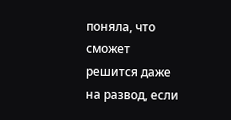поняла, что сможет решится даже на развод, если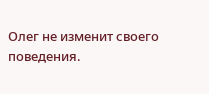Олег не изменит своего поведения.